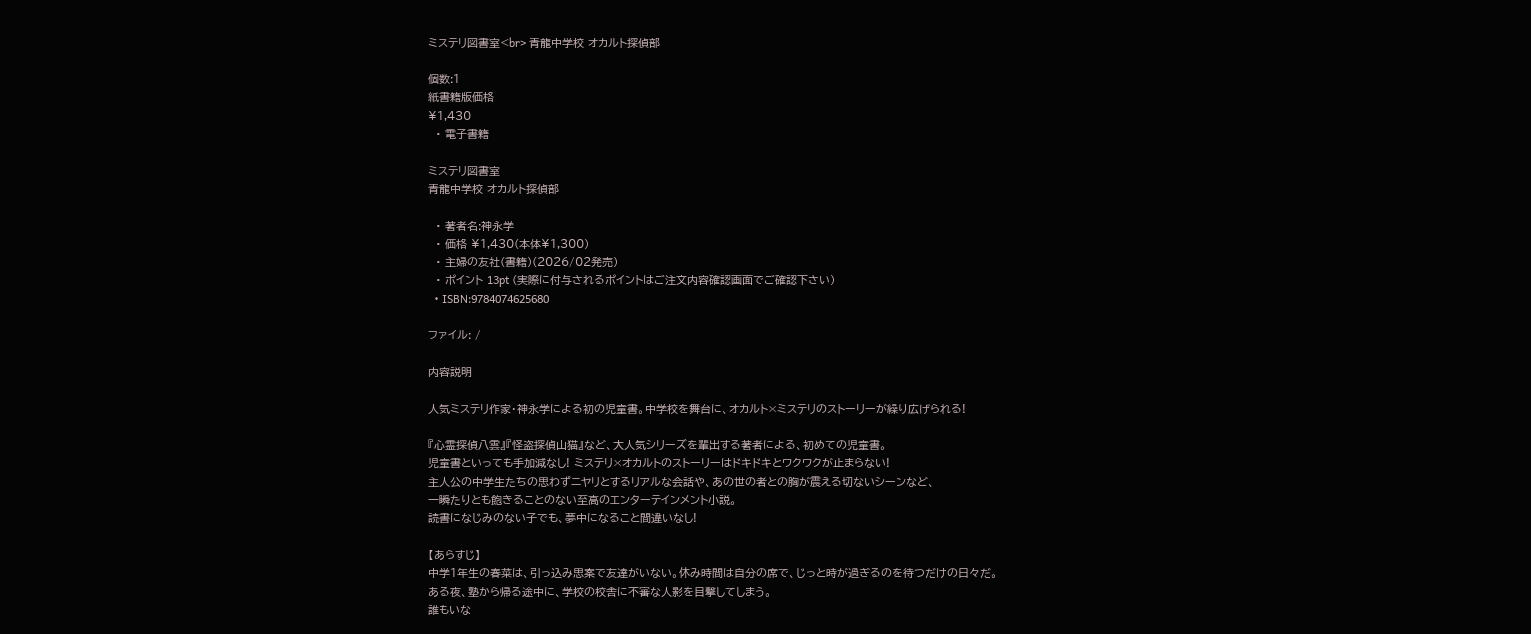ミステリ図書室<br> 青龍中学校 オカルト探偵部

個数:1
紙書籍版価格
¥1,430
  • 電子書籍

ミステリ図書室
青龍中学校 オカルト探偵部

  • 著者名:神永学
  • 価格 ¥1,430(本体¥1,300)
  • 主婦の友社(書籍)(2026/02発売)
  • ポイント 13pt (実際に付与されるポイントはご注文内容確認画面でご確認下さい)
  • ISBN:9784074625680

ファイル: /

内容説明

人気ミステリ作家・神永学による初の児童書。中学校を舞台に、オカルト×ミステリのストーリーが繰り広げられる!

『心霊探偵八雲』『怪盗探偵山猫』など、大人気シリーズを輩出する著者による、初めての児童書。
児童書といっても手加減なし! ミステリ×オカルトのストーリーはドキドキとワクワクが止まらない!
主人公の中学生たちの思わずニヤリとするリアルな会話や、あの世の者との胸が震える切ないシーンなど、
一瞬たりとも飽きることのない至高のエンターテインメント小説。
読書になじみのない子でも、夢中になること間違いなし!

【あらすじ】
中学1年生の春菜は、引っ込み思案で友達がいない。休み時間は自分の席で、じっと時が過ぎるのを待つだけの日々だ。
ある夜、塾から帰る途中に、学校の校舎に不審な人影を目撃してしまう。
誰もいな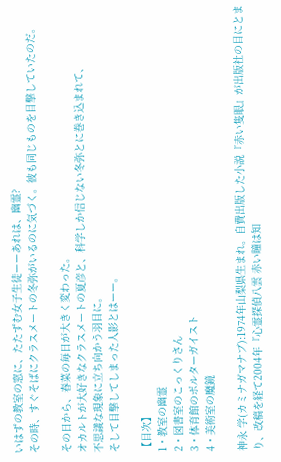いはずの教室の窓に、たたずむ女子生徒ーーあれは、幽霊?
その時、すぐそばにクラスメートの冬弥がいるのに気づく。彼も同じものを目撃していたのだ。

その日から、春菜の毎日が大きく変わった。
オカルトが大好きなクラスメートの夏彦と、科学しか信じない冬弥とに巻き込まれて、
不思議な現象に立ち向かう羽目に。
そして目撃してしまった人影とはーー。

【目次】
1・教室の幽霊
2・図書室のこっくりさん
3・体育館のポルターガイスト
4・美術室の魔鏡

神永 学(カミナガマナブ):1974年山梨県生まれ。自費出版した小説『赤い隻眼』が出版社の目にとまり、改稿を経て2004年『心霊探偵八雲 赤い瞳は知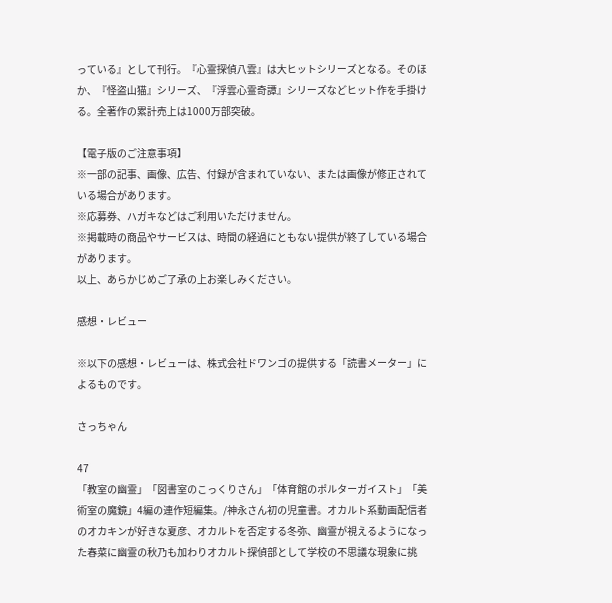っている』として刊行。『心霊探偵八雲』は大ヒットシリーズとなる。そのほか、『怪盗山猫』シリーズ、『浮雲心霊奇譚』シリーズなどヒット作を手掛ける。全著作の累計売上は1000万部突破。

【電子版のご注意事項】
※一部の記事、画像、広告、付録が含まれていない、または画像が修正されている場合があります。
※応募券、ハガキなどはご利用いただけません。
※掲載時の商品やサービスは、時間の経過にともない提供が終了している場合があります。
以上、あらかじめご了承の上お楽しみください。

感想・レビュー

※以下の感想・レビューは、株式会社ドワンゴの提供する「読書メーター」によるものです。

さっちゃん

47
「教室の幽霊」「図書室のこっくりさん」「体育館のポルターガイスト」「美術室の魔鏡」4編の連作短編集。/神永さん初の児童書。オカルト系動画配信者のオカキンが好きな夏彦、オカルトを否定する冬弥、幽霊が視えるようになった春菜に幽霊の秋乃も加わりオカルト探偵部として学校の不思議な現象に挑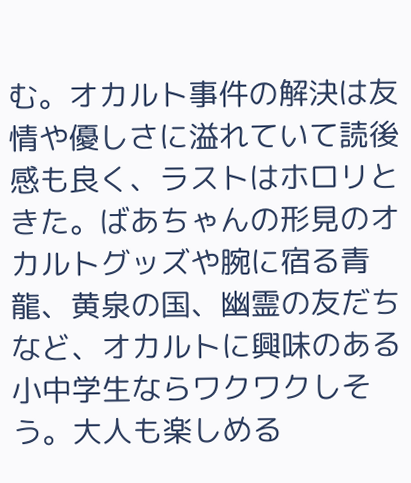む。オカルト事件の解決は友情や優しさに溢れていて読後感も良く、ラストはホロリときた。ばあちゃんの形見のオカルトグッズや腕に宿る青龍、黄泉の国、幽霊の友だちなど、オカルトに興味のある小中学生ならワクワクしそう。大人も楽しめる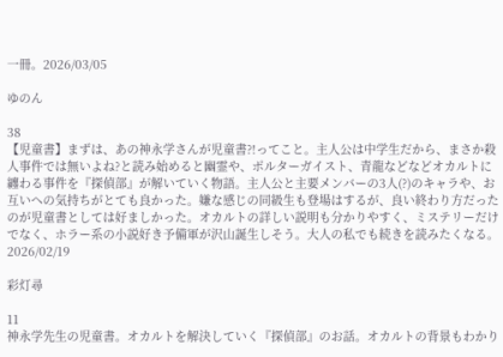一冊。2026/03/05

ゆのん

38
【児童書】まずは、あの神永学さんが児童書?!ってこと。主人公は中学生だから、まさか殺人事件では無いよね?と読み始めると幽霊や、ポルターガイスト、青龍などなどオカルトに纏わる事件を『探偵部』が解いていく物語。主人公と主要メンバーの3人(?)のキャラや、お互いへの気持ちがとても良かった。嫌な感じの同級生も登場はするが、良い終わり方だったのが児童書としては好ましかった。オカルトの詳しい説明も分かりやすく、ミステリーだけでなく、ホラー系の小説好き予備軍が沢山誕生しそう。大人の私でも続きを読みたくなる。2026/02/19

彩灯尋

11
神永学先生の児童書。オカルトを解決していく『探偵部』のお話。オカルトの背景もわかり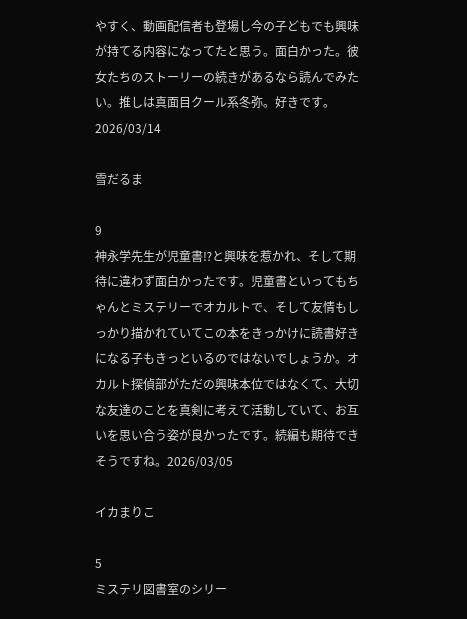やすく、動画配信者も登場し今の子どもでも興味が持てる内容になってたと思う。面白かった。彼女たちのストーリーの続きがあるなら読んでみたい。推しは真面目クール系冬弥。好きです。2026/03/14

雪だるま

9
神永学先生が児童書⁉と興味を惹かれ、そして期待に違わず面白かったです。児童書といってもちゃんとミステリーでオカルトで、そして友情もしっかり描かれていてこの本をきっかけに読書好きになる子もきっといるのではないでしょうか。オカルト探偵部がただの興味本位ではなくて、大切な友達のことを真剣に考えて活動していて、お互いを思い合う姿が良かったです。続編も期待できそうですね。2026/03/05

イカまりこ

5
ミステリ図書室のシリー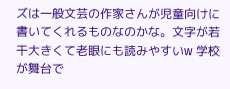ズは一般文芸の作家さんが児童向けに書いてくれるものなのかな。文字が若干大きくて老眼にも読みやすいw 学校が舞台で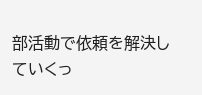部活動で依頼を解決していくっ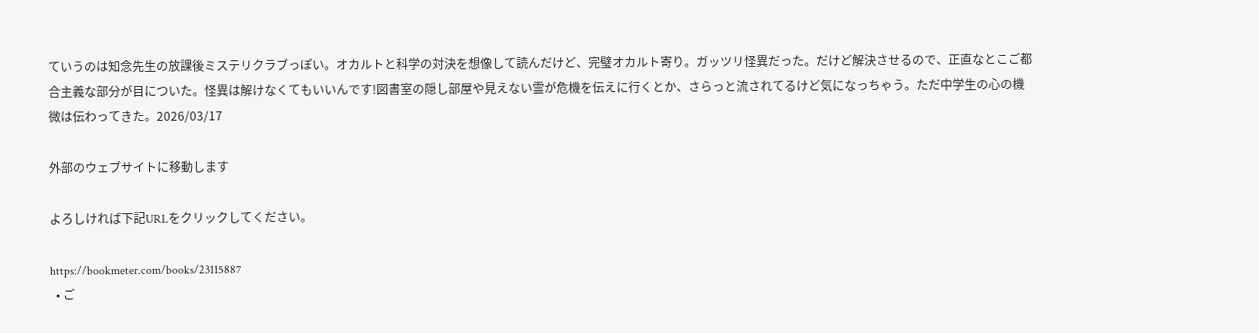ていうのは知念先生の放課後ミステリクラブっぽい。オカルトと科学の対決を想像して読んだけど、完璧オカルト寄り。ガッツリ怪異だった。だけど解決させるので、正直なとこご都合主義な部分が目についた。怪異は解けなくてもいいんです!図書室の隠し部屋や見えない霊が危機を伝えに行くとか、さらっと流されてるけど気になっちゃう。ただ中学生の心の機微は伝わってきた。2026/03/17

外部のウェブサイトに移動します

よろしければ下記URLをクリックしてください。

https://bookmeter.com/books/23115887
  • ご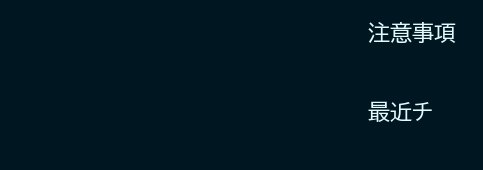注意事項

最近チ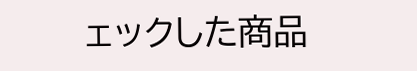ェックした商品